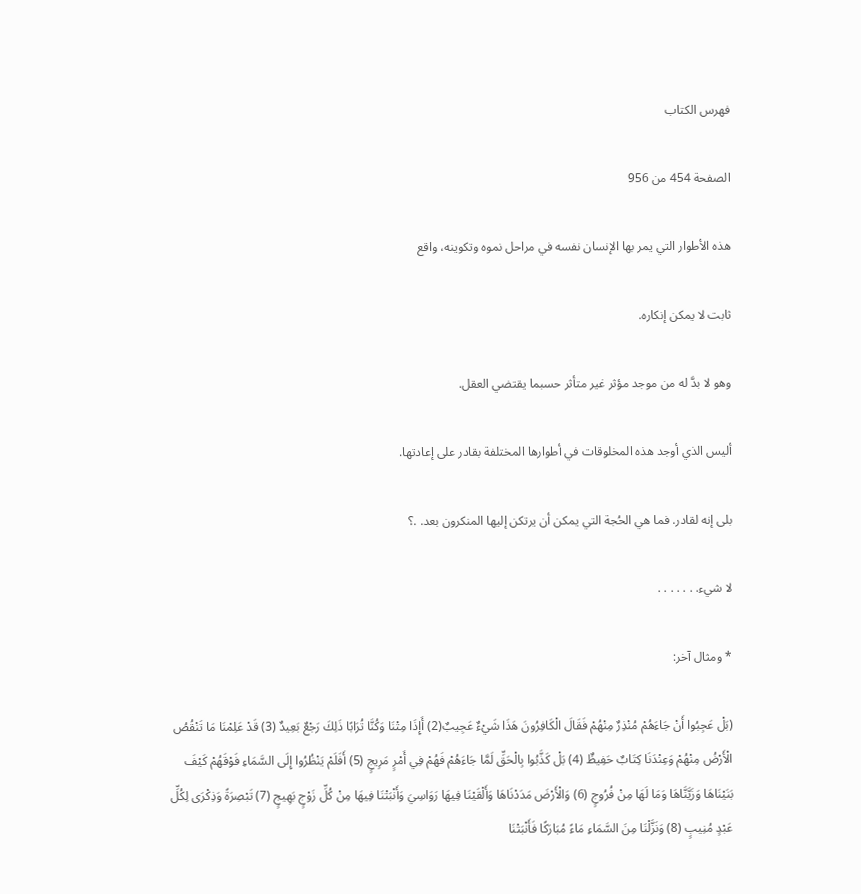فهرس الكتاب

الصفحة 454 من 956

هذه الأطوار التي يمر بها الإنسان نفسه في مراحل نموه وتكوينه، واقع

ثابت لا يمكن إنكاره.

وهو لا بدَّ له من موجد مؤثر غير متأثر حسبما يقتضي العقل.

أليس الذي أوجد هذه المخلوقات في أطوارها المختلفة بقادر على إعادتها.

بلى إنه لقادر. فما هي الحُجة التي يمكن أن يرتكن إليها المنكرون بعد. .؟

لا شيء. . . . . . .

* ومثال آخر:

(بَلْ عَجِبُوا أَنْ جَاءَهُمْ مُنْذِرٌ مِنْهُمْ فَقَالَ الْكَافِرُونَ هَذَا شَيْءٌ عَجِيبٌ(2) أَإِذَا مِتْنَا وَكُنَّا تُرَابًا ذَلِكَ رَجْعٌ بَعِيدٌ (3) قَدْ عَلِمْنَا مَا تَنْقُصُ الْأَرْضُ مِنْهُمْ وَعِنْدَنَا كِتَابٌ حَفِيظٌ (4) بَلْ كَذَّبُوا بِالْحَقِّ لَمَّا جَاءَهُمْ فَهُمْ فِي أَمْرٍ مَرِيجٍ (5) أَفَلَمْ يَنْظُرُوا إِلَى السَّمَاءِ فَوْقَهُمْ كَيْفَ بَنَيْنَاهَا وَزَيَّنَّاهَا وَمَا لَهَا مِنْ فُرُوجٍ (6) وَالْأَرْضَ مَدَدْنَاهَا وَأَلْقَيْنَا فِيهَا رَوَاسِيَ وَأَنْبَتْنَا فِيهَا مِنْ كُلِّ زَوْجٍ بَهِيجٍ (7) تَبْصِرَةً وَذِكْرَى لِكُلِّ عَبْدٍ مُنِيبٍ (8) وَنَزَّلْنَا مِنَ السَّمَاءِ مَاءً مُبَارَكًا فَأَنْبَتْنَا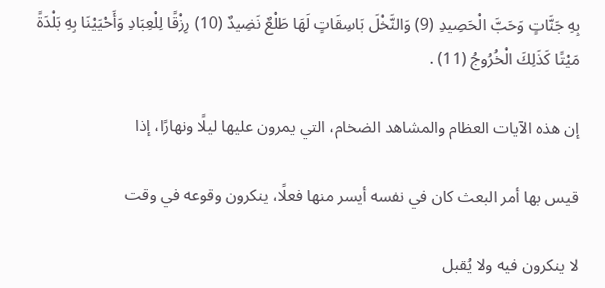بِهِ جَنَّاتٍ وَحَبَّ الْحَصِيدِ (9) وَالنَّخْلَ بَاسِقَاتٍ لَهَا طَلْعٌ نَضِيدٌ (10) رِزْقًا لِلْعِبَادِ وَأَحْيَيْنَا بِهِ بَلْدَةً مَيْتًا كَذَلِكَ الْخُرُوجُ (11) .

إن هذه الآيات العظام والمشاهد الضخام، التي يمرون عليها ليلًا ونهارًا، إذا

قيس بها أمر البعث كان في نفسه أيسر منها فعلًا، ينكرون وقوعه في وقت

لا ينكرون فيه ولا يُقبل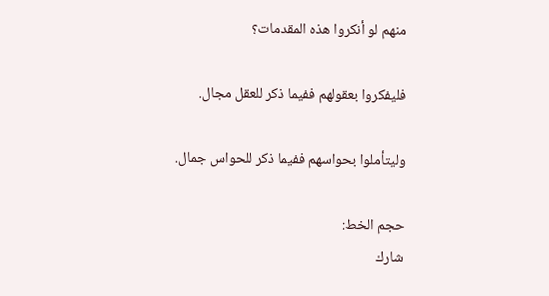منهم لو أنكروا هذه المقدمات؟

فليفكروا بعقولهم ففيما ذكر للعقل مجال.

وليتأملوا بحواسهم ففيما ذكر للحواس جمال.

حجم الخط:
شارك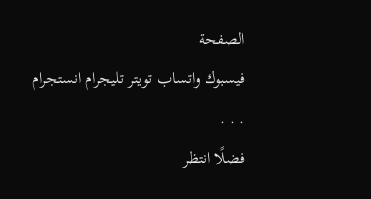الصفحة
فيسبوك واتساب تويتر تليجرام انستجرام
. . .
فضلًا انتظر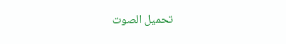تحميل الصوت